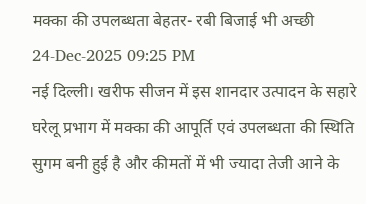मक्का की उपलब्धता बेहतर- रबी बिजाई भी अच्छी
24-Dec-2025 09:25 PM
नई दिल्ली। खरीफ सीजन में इस शानदार उत्पादन के सहारे घरेलू प्रभाग में मक्का की आपूर्ति एवं उपलब्धता की स्थिति सुगम बनी हुई है और कीमतों में भी ज्यादा तेजी आने के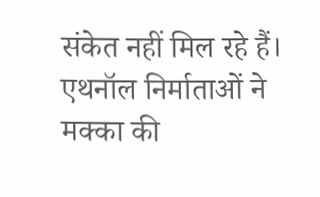संकेत नहीं मिल रहे हैं। एथनॉल निर्माताओं ने मक्का की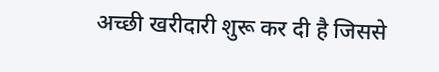अच्छी खरीदारी शुरू कर दी है जिससे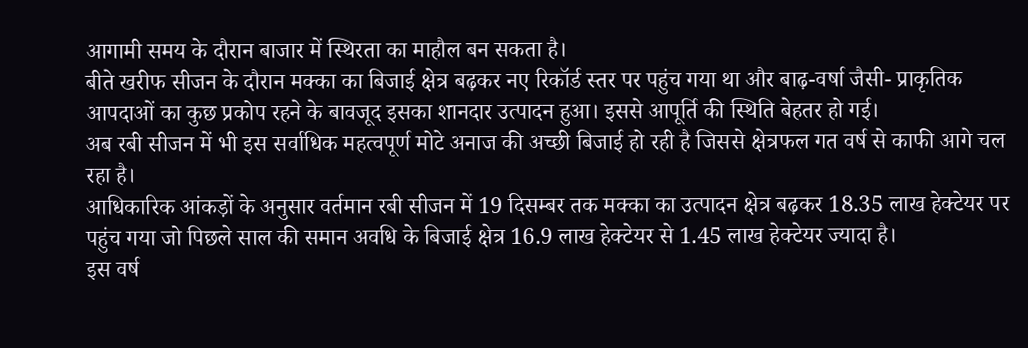आगामी समय के दौरान बाजार में स्थिरता का माहौल बन सकता है।
बीते खरीफ सीजन के दौरान मक्का का बिजाई क्षेत्र बढ़कर नए रिकॉर्ड स्तर पर पहुंच गया था और बाढ़-वर्षा जैसी- प्राकृतिक आपदाओं का कुछ प्रकोप रहने के बावजूद इसका शानदार उत्पादन हुआ। इससे आपूर्ति की स्थिति बेहतर हो गई।
अब रबी सीजन में भी इस सर्वाधिक महत्वपूर्ण मोटे अनाज की अच्छी बिजाई हो रही है जिससे क्षेत्रफल गत वर्ष से काफी आगे चल रहा है।
आधिकारिक आंकड़ों के अनुसार वर्तमान रबी सीजन में 19 दिसम्बर तक मक्का का उत्पादन क्षेत्र बढ़कर 18.35 लाख हेक्टेयर पर पहुंच गया जो पिछले साल की समान अवधि के बिजाई क्षेत्र 16.9 लाख हेक्टेयर से 1.45 लाख हेक्टेयर ज्यादा है।
इस वर्ष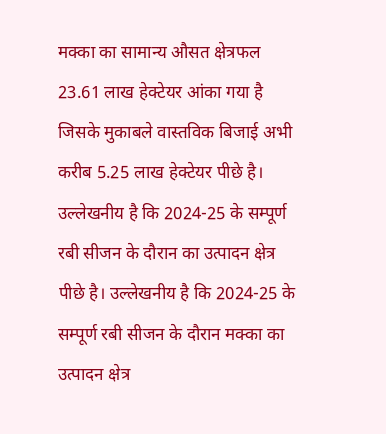मक्का का सामान्य औसत क्षेत्रफल 23.61 लाख हेक्टेयर आंका गया है जिसके मुकाबले वास्तविक बिजाई अभी करीब 5.25 लाख हेक्टेयर पीछे है।
उल्लेखनीय है कि 2024-25 के सम्पूर्ण रबी सीजन के दौरान का उत्पादन क्षेत्र पीछे है। उल्लेखनीय है कि 2024-25 के सम्पूर्ण रबी सीजन के दौरान मक्का का उत्पादन क्षेत्र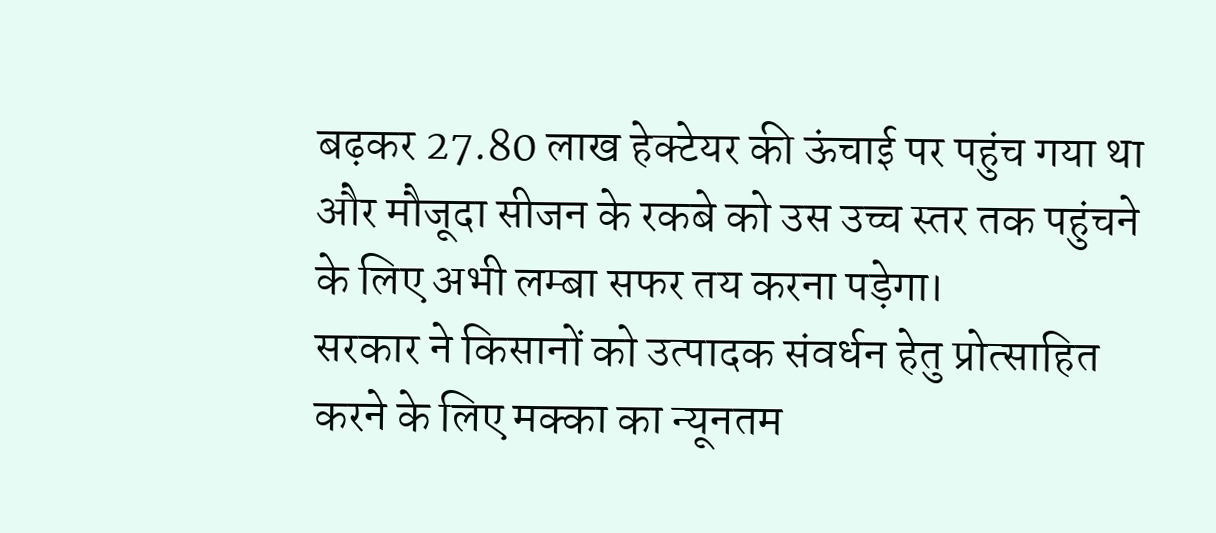बढ़कर 27.80 लाख हेक्टेयर की ऊंचाई पर पहुंच गया था और मौजूदा सीजन के रकबे को उस उच्च स्तर तक पहुंचने के लिए अभी लम्बा सफर तय करना पड़ेगा।
सरकार ने किसानों को उत्पादक संवर्धन हेतु प्रोत्साहित करने के लिए मक्का का न्यूनतम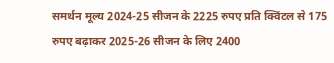समर्थन मूल्य 2024-25 सीजन के 2225 रुपए प्रति क्विंटल से 175 रुपए बढ़ाकर 2025-26 सीजन के लिए 2400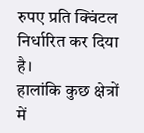रुपए प्रति क्विंटल निर्धारित कर दिया है।
हालांकि कुछ क्षेत्रों में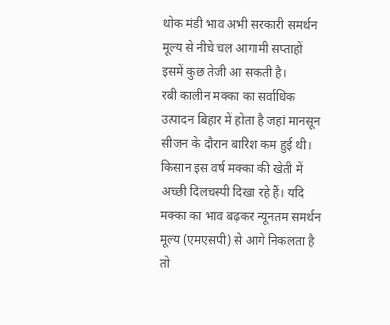थोक मंडी भाव अभी सरकारी समर्थन मूल्य से नीचे चल आगामी सप्ताहों इसमें कुछ तेजी आ सकती है।
रबी कालीन मक्का का सर्वाधिक उत्पादन बिहार में होता है जहां मानसून सीजन के दौरान बारिश कम हुई थी। किसान इस वर्ष मक्का की खेती में अच्छी दिलचस्पी दिखा रहे हैं। यदि मक्का का भाव बढ़कर न्यूनतम समर्थन मूल्य (एमएसपी) से आगे निकलता है तो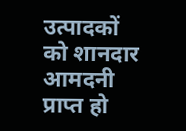उत्पादकों को शानदार आमदनी प्राप्त हो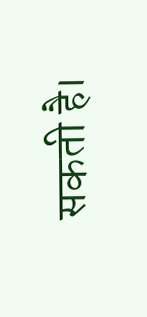सकती है।